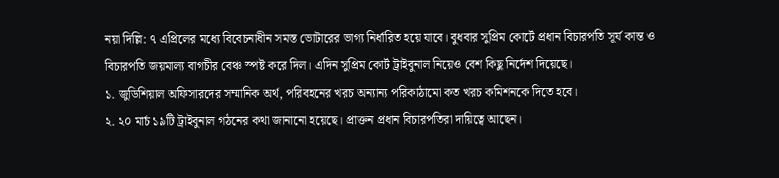নয়া দিল্লি: ৭ এপ্রিলের মধ্যে বিবেচনাধীন সমস্ত ভোটারের ভাগ্য নির্ধারিত হয়ে যাবে। বুধবার সুপ্রিম কোর্টে প্রধান বিচারপতি সূর্য কান্ত ও বিচারপতি জয়মাল্য বাগচীর বেঞ্চ স্পষ্ট করে দিল। এদিন সুপ্রিম কোর্ট ট্রাইবুনাল নিয়েও বেশ কিছু নির্দেশ দিয়েছে।
১. জুডিশিয়াল অফিসারদের সম্মানিক অর্থ, পরিবহনের খরচ অন্যান্য পরিকাঠামো কত খরচ কমিশনকে দিতে হবে।
২. ২০ মার্চ ১৯টি ট্রাইবুনাল গঠনের কথা জানানো হয়েছে। প্রাক্তন প্রধান বিচারপতিরা দায়িত্বে আছেন।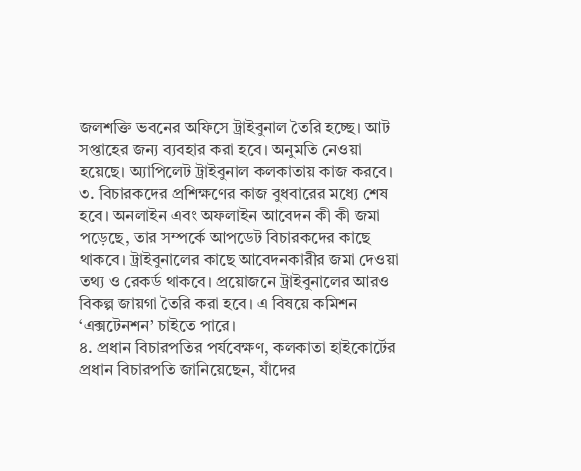জলশক্তি ভবনের অফিসে ট্রাইবুনাল তৈরি হচ্ছে। আট সপ্তাহের জন্য ব্যবহার করা হবে। অনুমতি নেওয়া হয়েছে। অ্যাপিলেট ট্রাইবুনাল কলকাতায় কাজ করবে।
৩. বিচারকদের প্রশিক্ষণের কাজ বুধবারের মধ্যে শেষ হবে। অনলাইন এবং অফলাইন আবেদন কী কী জমা পড়েছে, তার সম্পর্কে আপডেট বিচারকদের কাছে থাকবে। ট্রাইবুনালের কাছে আবেদনকারীর জমা দেওয়া তথ্য ও রেকর্ড থাকবে। প্রয়োজনে ট্রাইবুনালের আরও বিকল্প জায়গা তৈরি করা হবে। এ বিষয়ে কমিশন ‘এক্সটেনশন’ চাইতে পারে।
৪. প্রধান বিচারপতির পর্যবেক্ষণ, কলকাতা হাইকোর্টের প্রধান বিচারপতি জানিয়েছেন, যাঁদের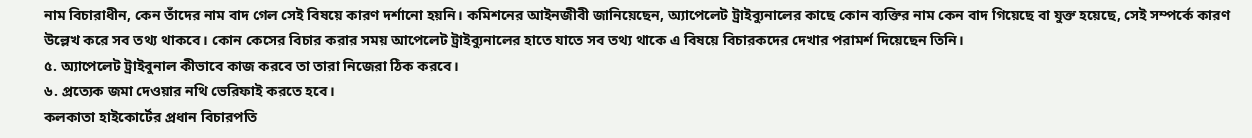নাম বিচারাধীন, কেন তাঁদের নাম বাদ গেল সেই বিষয়ে কারণ দর্শানো হয়নি। কমিশনের আইনজীবী জানিয়েছেন, অ্যাপেলেট ট্রাইব্যুনালের কাছে কোন ব্যক্তির নাম কেন বাদ গিয়েছে বা যুক্ত হয়েছে, সেই সম্পর্কে কারণ উল্লেখ করে সব তথ্য থাকবে। কোন কেসের বিচার করার সময় আপেলেট ট্রাইব্যুনালের হাতে যাতে সব তথ্য থাকে এ বিষয়ে বিচারকদের দেখার পরামর্শ দিয়েছেন তিনি।
৫. অ্যাপেলেট ট্রাইবুনাল কীভাবে কাজ করবে তা তারা নিজেরা ঠিক করবে।
৬. প্রত্যেক জমা দেওয়ার নথি ভেরিফাই করতে হবে।
কলকাতা হাইকোর্টের প্রধান বিচারপতি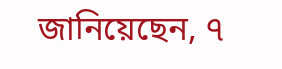জানিয়েছেন, ৭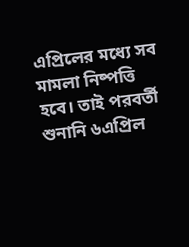এপ্রিলের মধ্যে সব মামলা নিষ্পত্তি হবে। তাই পরবর্তী শুনানি ৬এপ্রিল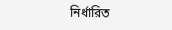নির্ধারিত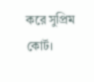করে সুপ্রিম কোর্ট।